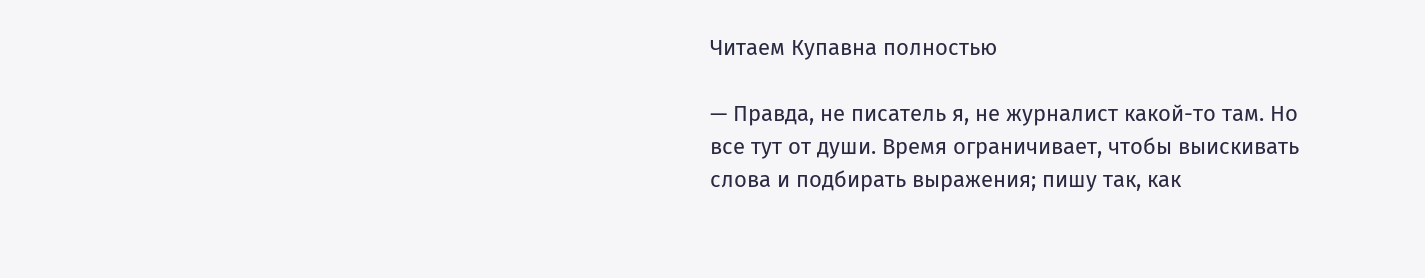Читаем Купавна полностью

— Правда, не писатель я, не журналист какой-то там. Но все тут от души. Время ограничивает, чтобы выискивать слова и подбирать выражения; пишу так, как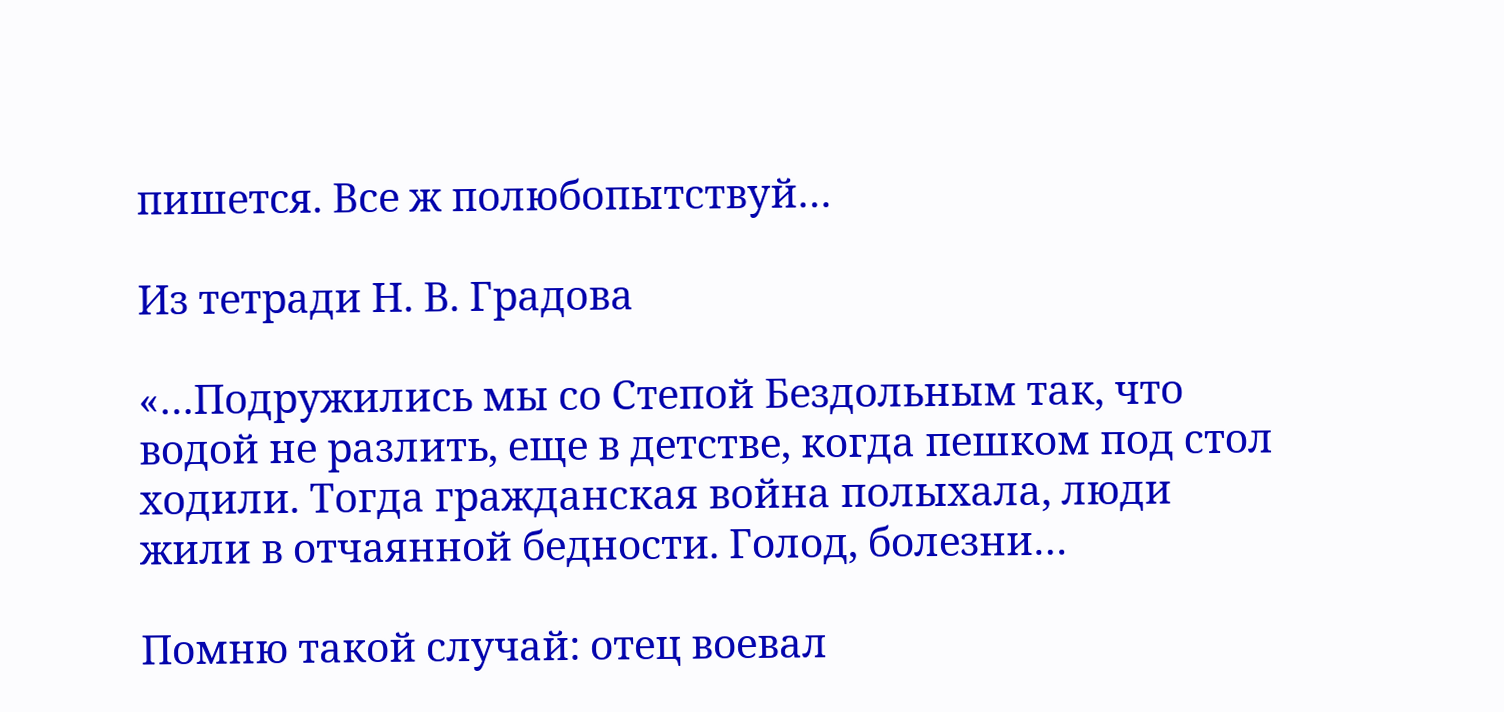пишется. Все ж полюбопытствуй…

Из тетради Н. В. Градова

«…Подружились мы со Степой Бездольным так, что водой не разлить, еще в детстве, когда пешком под стол ходили. Тогда гражданская война полыхала, люди жили в отчаянной бедности. Голод, болезни…

Помню такой случай: отец воевал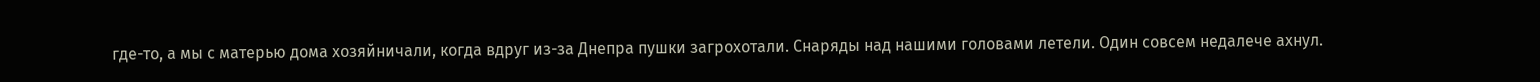где-то, а мы с матерью дома хозяйничали, когда вдруг из-за Днепра пушки загрохотали. Снаряды над нашими головами летели. Один совсем недалече ахнул.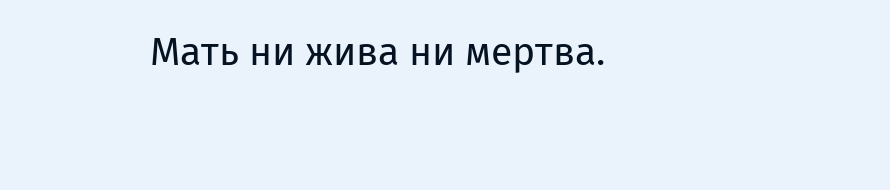Мать ни жива ни мертва.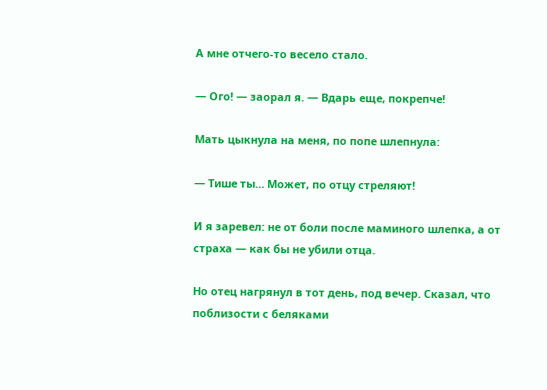А мне отчего-то весело стало.

— Ого! — заорал я. — Вдарь еще, покрепче!

Мать цыкнула на меня, по попе шлепнула:

— Тише ты… Может, по отцу стреляют!

И я заревел: не от боли после маминого шлепка, а от страха — как бы не убили отца.

Но отец нагрянул в тот день, под вечер. Сказал, что поблизости с беляками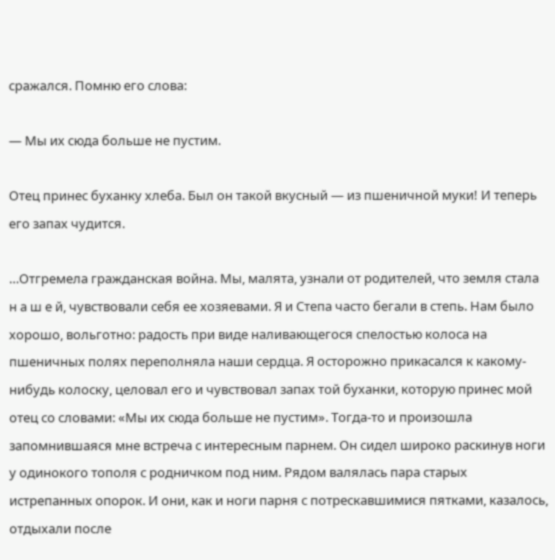сражался. Помню его слова:

— Мы их сюда больше не пустим.

Отец принес буханку хлеба. Был он такой вкусный — из пшеничной муки! И теперь его запах чудится.

…Отгремела гражданская война. Мы, малята, узнали от родителей, что земля стала  н а ш е й, чувствовали себя ее хозяевами. Я и Степа часто бегали в степь. Нам было хорошо, вольготно: радость при виде наливающегося спелостью колоса на пшеничных полях переполняла наши сердца. Я осторожно прикасался к какому-нибудь колоску, целовал его и чувствовал запах той буханки, которую принес мой отец со словами: «Мы их сюда больше не пустим». Тогда-то и произошла запомнившаяся мне встреча с интересным парнем. Он сидел широко раскинув ноги у одинокого тополя с родничком под ним. Рядом валялась пара старых истрепанных опорок. И они, как и ноги парня с потрескавшимися пятками, казалось, отдыхали после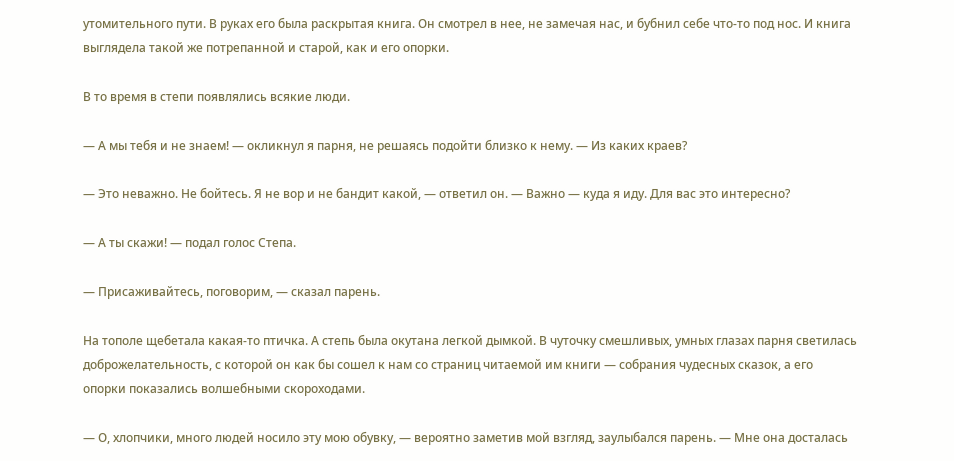утомительного пути. В руках его была раскрытая книга. Он смотрел в нее, не замечая нас, и бубнил себе что-то под нос. И книга выглядела такой же потрепанной и старой, как и его опорки.

В то время в степи появлялись всякие люди.

— А мы тебя и не знаем! — окликнул я парня, не решаясь подойти близко к нему. — Из каких краев?

— Это неважно. Не бойтесь. Я не вор и не бандит какой, — ответил он. — Важно — куда я иду. Для вас это интересно?

— А ты скажи! — подал голос Степа.

— Присаживайтесь, поговорим, — сказал парень.

На тополе щебетала какая-то птичка. А степь была окутана легкой дымкой. В чуточку смешливых, умных глазах парня светилась доброжелательность, с которой он как бы сошел к нам со страниц читаемой им книги — собрания чудесных сказок, а его опорки показались волшебными скороходами.

— О, хлопчики, много людей носило эту мою обувку, — вероятно заметив мой взгляд, заулыбался парень. — Мне она досталась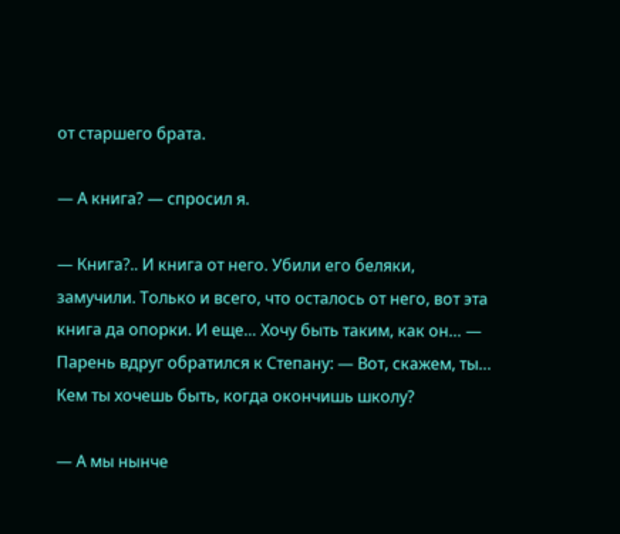от старшего брата.

— А книга? — спросил я.

— Книга?.. И книга от него. Убили его беляки, замучили. Только и всего, что осталось от него, вот эта книга да опорки. И еще… Хочу быть таким, как он… — Парень вдруг обратился к Степану: — Вот, скажем, ты… Кем ты хочешь быть, когда окончишь школу?

— А мы нынче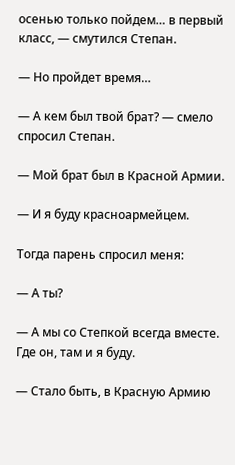осенью только пойдем… в первый класс, — смутился Степан.

— Но пройдет время…

— А кем был твой брат? — смело спросил Степан.

— Мой брат был в Красной Армии.

— И я буду красноармейцем.

Тогда парень спросил меня:

— А ты?

— А мы со Степкой всегда вместе. Где он, там и я буду.

— Стало быть, в Красную Армию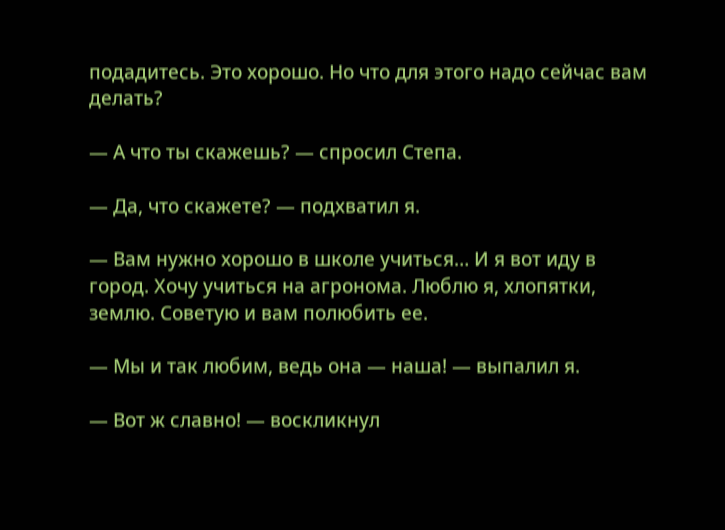подадитесь. Это хорошо. Но что для этого надо сейчас вам делать?

— А что ты скажешь? — спросил Степа.

— Да, что скажете? — подхватил я.

— Вам нужно хорошо в школе учиться… И я вот иду в город. Хочу учиться на агронома. Люблю я, хлопятки, землю. Советую и вам полюбить ее.

— Мы и так любим, ведь она — наша! — выпалил я.

— Вот ж славно! — воскликнул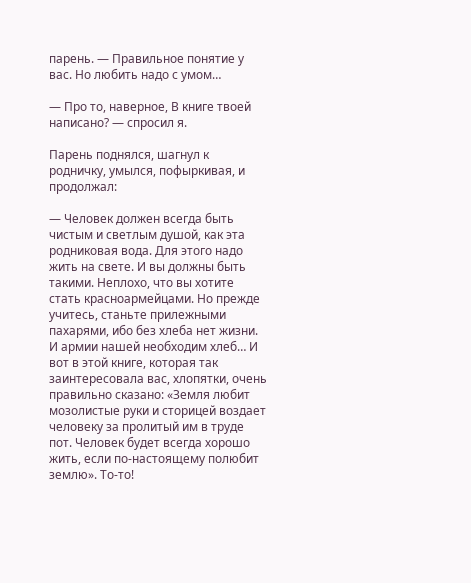парень. — Правильное понятие у вас. Но любить надо с умом…

— Про то, наверное, В книге твоей написано? — спросил я.

Парень поднялся, шагнул к родничку, умылся, пофыркивая, и продолжал:

— Человек должен всегда быть чистым и светлым душой, как эта родниковая вода. Для этого надо жить на свете. И вы должны быть такими. Неплохо, что вы хотите стать красноармейцами. Но прежде учитесь, станьте прилежными пахарями, ибо без хлеба нет жизни. И армии нашей необходим хлеб… И вот в этой книге, которая так заинтересовала вас, хлопятки, очень правильно сказано: «Земля любит мозолистые руки и сторицей воздает человеку за пролитый им в труде пот. Человек будет всегда хорошо жить, если по-настоящему полюбит землю». То-то!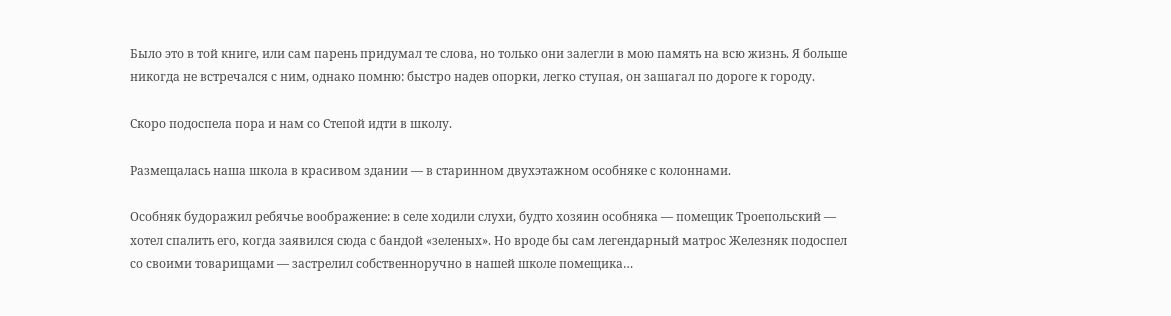Было это в той книге, или сам парень придумал те слова, но только они залегли в мою память на всю жизнь. Я больше никогда не встречался с ним, однако помню: быстро надев опорки, легко ступая, он зашагал по дороге к городу.

Скоро подоспела пора и нам со Степой идти в школу.

Размещалась наша школа в красивом здании — в старинном двухэтажном особняке с колоннами.

Особняк будоражил ребячье воображение: в селе ходили слухи, будто хозяин особняка — помещик Троепольский — хотел спалить его, когда заявился сюда с бандой «зеленых». Но вроде бы сам легендарный матрос Железняк подоспел со своими товарищами — застрелил собственноручно в нашей школе помещика…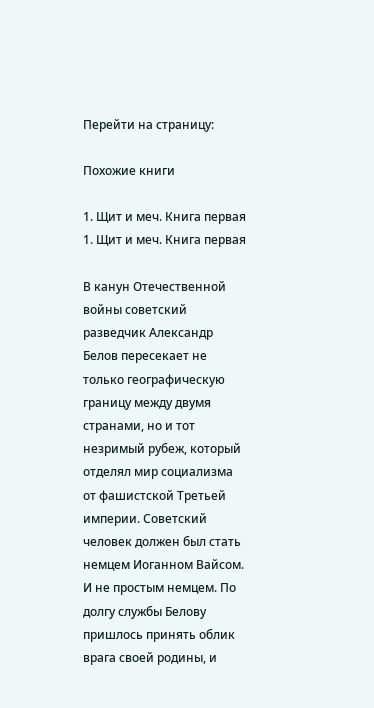Перейти на страницу:

Похожие книги

1. Щит и меч. Книга первая
1. Щит и меч. Книга первая

В канун Отечественной войны советский разведчик Александр Белов пересекает не только географическую границу между двумя странами, но и тот незримый рубеж, который отделял мир социализма от фашистской Третьей империи. Советский человек должен был стать немцем Иоганном Вайсом. И не простым немцем. По долгу службы Белову пришлось принять облик врага своей родины, и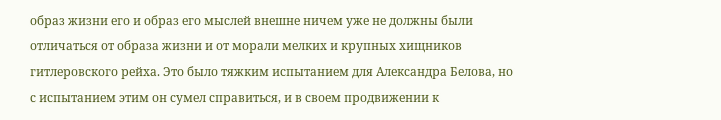образ жизни его и образ его мыслей внешне ничем уже не должны были отличаться от образа жизни и от морали мелких и крупных хищников гитлеровского рейха. Это было тяжким испытанием для Александра Белова, но с испытанием этим он сумел справиться, и в своем продвижении к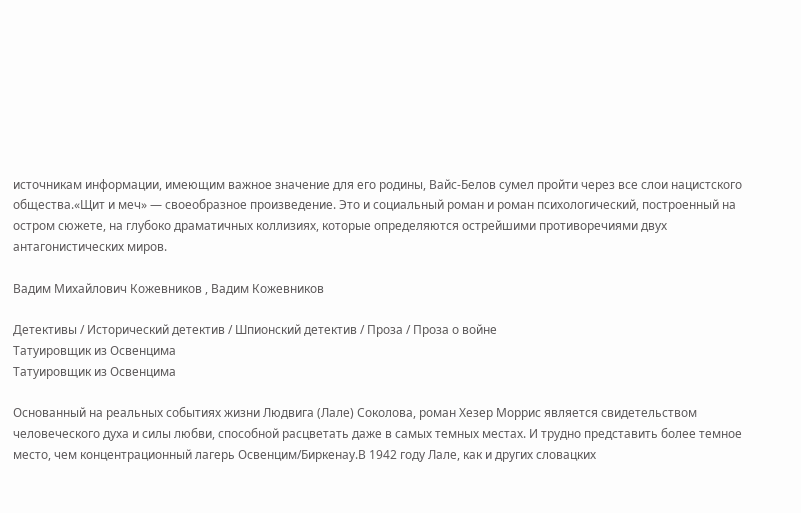источникам информации, имеющим важное значение для его родины, Вайс-Белов сумел пройти через все слои нацистского общества.«Щит и меч» — своеобразное произведение. Это и социальный роман и роман психологический, построенный на остром сюжете, на глубоко драматичных коллизиях, которые определяются острейшими противоречиями двух антагонистических миров.

Вадим Михайлович Кожевников , Вадим Кожевников

Детективы / Исторический детектив / Шпионский детектив / Проза / Проза о войне
Татуировщик из Освенцима
Татуировщик из Освенцима

Основанный на реальных событиях жизни Людвига (Лале) Соколова, роман Хезер Моррис является свидетельством человеческого духа и силы любви, способной расцветать даже в самых темных местах. И трудно представить более темное место, чем концентрационный лагерь Освенцим/Биркенау.В 1942 году Лале, как и других словацких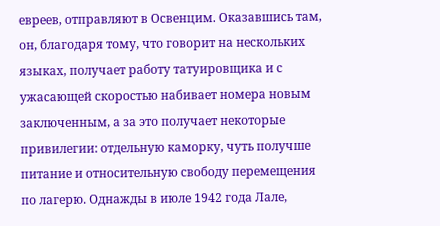евреев, отправляют в Освенцим. Оказавшись там, он, благодаря тому, что говорит на нескольких языках, получает работу татуировщика и с ужасающей скоростью набивает номера новым заключенным, а за это получает некоторые привилегии: отдельную каморку, чуть получше питание и относительную свободу перемещения по лагерю. Однажды в июле 1942 года Лале,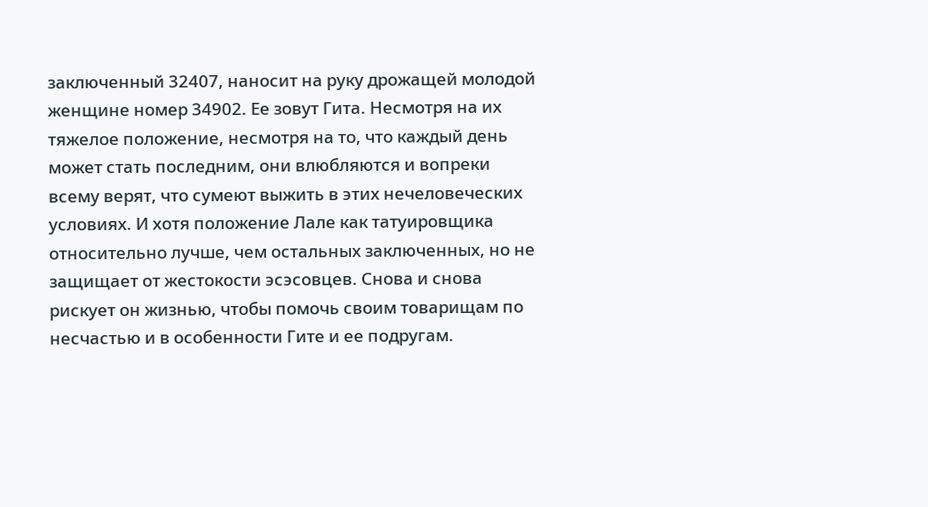заключенный 32407, наносит на руку дрожащей молодой женщине номер 34902. Ее зовут Гита. Несмотря на их тяжелое положение, несмотря на то, что каждый день может стать последним, они влюбляются и вопреки всему верят, что сумеют выжить в этих нечеловеческих условиях. И хотя положение Лале как татуировщика относительно лучше, чем остальных заключенных, но не защищает от жестокости эсэсовцев. Снова и снова рискует он жизнью, чтобы помочь своим товарищам по несчастью и в особенности Гите и ее подругам.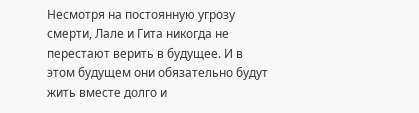Несмотря на постоянную угрозу смерти, Лале и Гита никогда не перестают верить в будущее. И в этом будущем они обязательно будут жить вместе долго и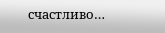счастливо…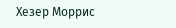Хезер Моррис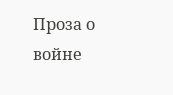Проза о войне